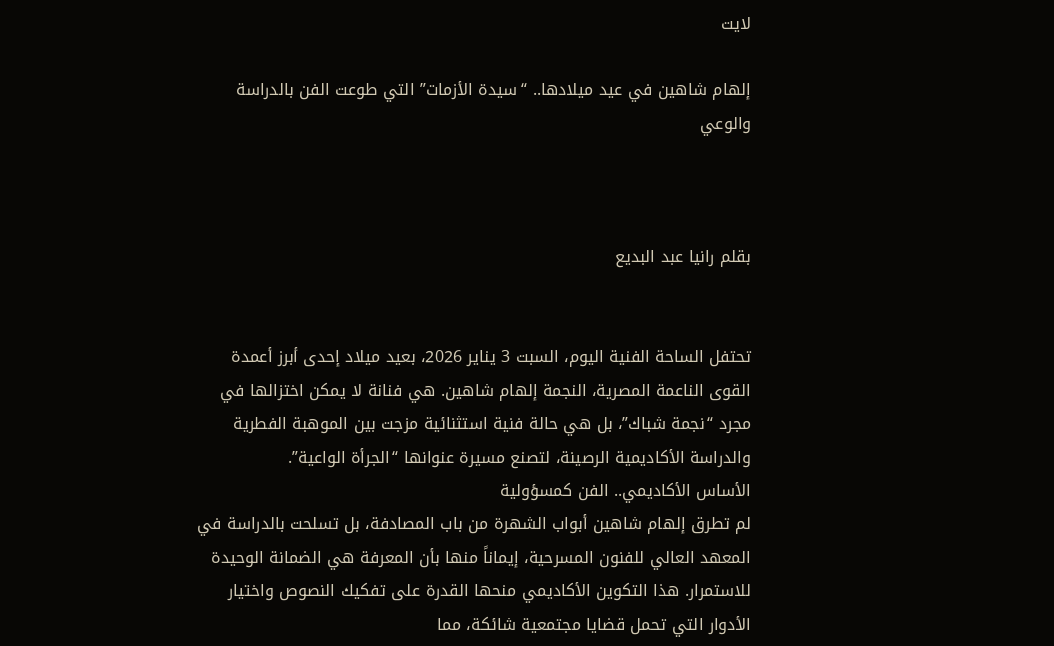لايت

إلهام شاهين في عيد ميلادها.. “سيدة الأزمات” التي طوعت الفن بالدراسة والوعي



بقلم رانيا عبد البديع


تحتفل الساحة الفنية اليوم، السبت 3 يناير 2026، بعيد ميلاد إحدى أبرز أعمدة القوى الناعمة المصرية، النجمة إلهام شاهين. هي فنانة لا يمكن اختزالها في مجرد “نجمة شباك”، بل هي حالة فنية استثنائية مزجت بين الموهبة الفطرية والدراسة الأكاديمية الرصينة، لتصنع مسيرة عنوانها “الجرأة الواعية”.
الأساس الأكاديمي.. الفن كمسؤولية
لم تطرق إلهام شاهين أبواب الشهرة من باب المصادفة، بل تسلحت بالدراسة في المعهد العالي للفنون المسرحية، إيماناً منها بأن المعرفة هي الضمانة الوحيدة للاستمرار. هذا التكوين الأكاديمي منحها القدرة على تفكيك النصوص واختيار الأدوار التي تحمل قضايا مجتمعية شائكة، مما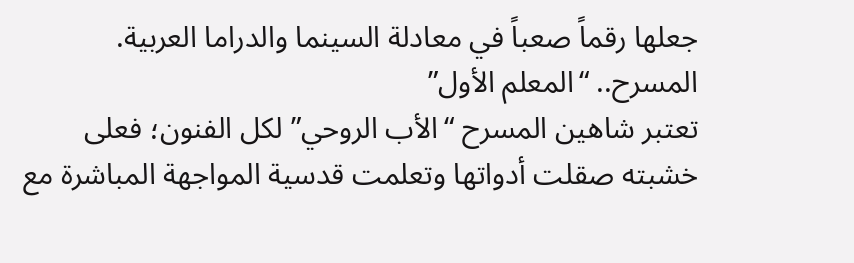جعلها رقماً صعباً في معادلة السينما والدراما العربية.
المسرح.. “المعلم الأول”
تعتبر شاهين المسرح “الأب الروحي” لكل الفنون؛ فعلى خشبته صقلت أدواتها وتعلمت قدسية المواجهة المباشرة مع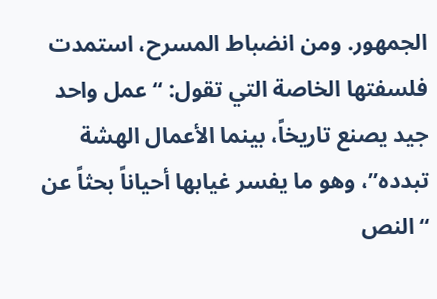الجمهور. ومن انضباط المسرح، استمدت فلسفتها الخاصة التي تقول: “عمل واحد جيد يصنع تاريخاً، بينما الأعمال الهشة تبدده”، وهو ما يفسر غيابها أحياناً بحثاً عن “النص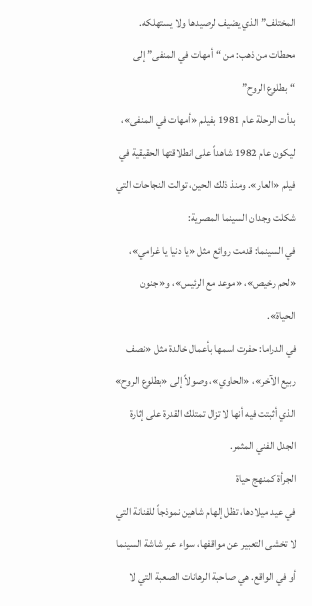المختلف” الذي يضيف لرصيدها ولا يستهلكه.
محطات من ذهب: من “أمهات في المنفى” إلى “بطلوع الروح”
بدأت الرحلة عام 1981 بفيلم «أمهات في المنفى»، ليكون عام 1982 شاهداً على انطلاقتها الحقيقية في فيلم «العار». ومنذ ذلك الحين، توالت النجاحات التي شكلت وجدان السينما المصرية:
في السينما: قدمت روائع مثل «يا دنيا يا غرامي»، «لحم رخيص»، «موعد مع الرئيس»، و«جنون الحياة».
في الدراما: حفرت اسمها بأعمال خالدة مثل «نصف ربيع الآخر»، «الحاوي»، وصولاً إلى «بطلوع الروح» الذي أثبتت فيه أنها لا تزال تمتلك القدرة على إثارة الجدل الفني المثمر.
الجرأة كمنهج حياة
في عيد ميلادها، تظل إلهام شاهين نموذجاً للفنانة التي لا تخشى التعبير عن مواقفها، سواء عبر شاشة السينما أو في الواقع. هي صاحبة الرهانات الصعبة التي لا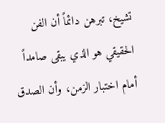تشيخ، تبرهن دائماً أن الفن الحقيقي هو الذي يبقى صامداً أمام اختبار الزمن، وأن الصدق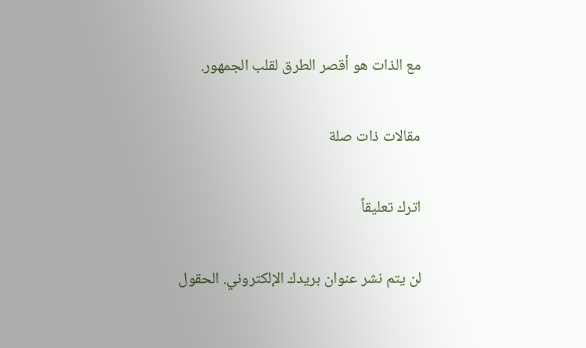مع الذات هو أقصر الطرق لقلب الجمهور.

مقالات ذات صلة

اترك تعليقاً

لن يتم نشر عنوان بريدك الإلكتروني. الحقول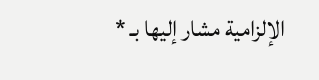الإلزامية مشار إليها بـ *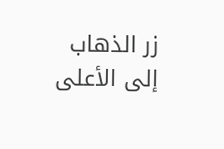زر الذهاب إلى الأعلى